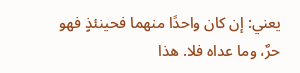يعني: إن كان واحدًا منهما فحينئذٍ فهو حرٌ، وما عداه فلا. هذا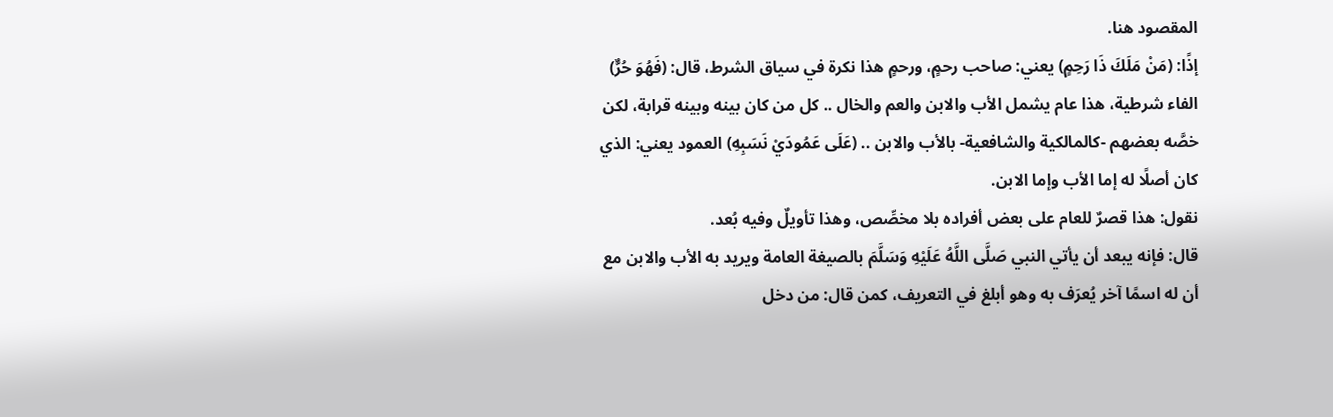المقصود هنا.
إذًا: (مَنْ مَلَكَ ذَا رَحِمٍ) يعني: صاحب رحمٍ، ورحمٍ هذا نكرة في سياق الشرط، قال: (فَهُوَ حُرٌّ) الفاء شرطية، هذا عام يشمل الأب والابن والعم والخال .. كل من كان بينه وبينه قرابة، لكن خصَّه بعضهم -كالمالكية والشافعية- بالأب والابن .. (عَلَى عَمُودَيْ نَسَبِهِ) العمود يعني: الذي كان أصلًا له إما الأب وإما الابن.
نقول: هذا قصرٌ للعام على بعض أفراده بلا مخصِّص، وهذا تأويلٌ وفيه بُعد.
قال: فإنه يبعد أن يأتي النبي صَلَّى اللَّهُ عَلَيْهِ وَسَلَّمَ بالصيغة العامة ويريد به الأب والابن مع أن له اسمًا آخر يُعرَف به وهو أبلغ في التعريف، كمن قال: من دخل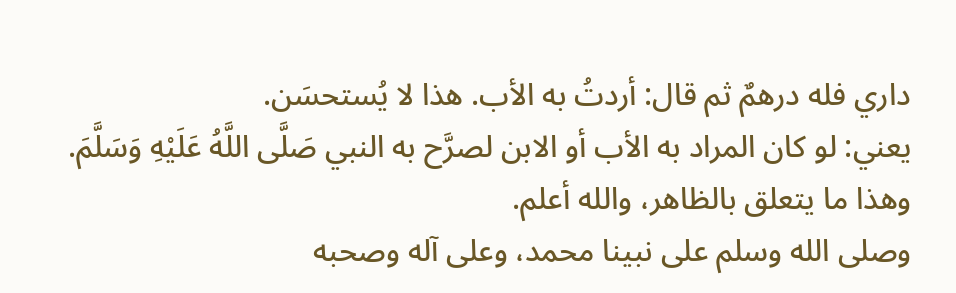داري فله درهمٌ ثم قال: أردتُ به الأب. هذا لا يُستحسَن.
يعني: لو كان المراد به الأب أو الابن لصرَّح به النبي صَلَّى اللَّهُ عَلَيْهِ وَسَلَّمَ.
وهذا ما يتعلق بالظاهر، والله أعلم.
وصلى الله وسلم على نبينا محمد، وعلى آله وصحبه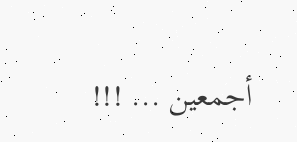أجمعين ... !!!